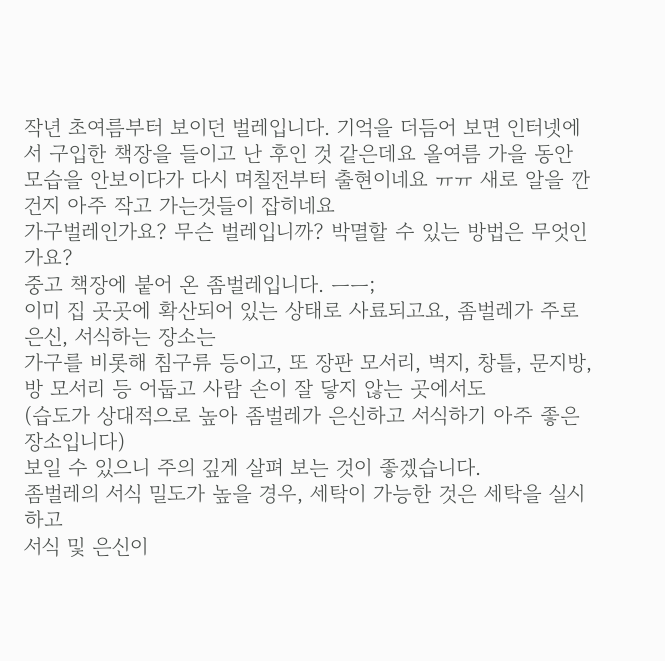작년 초여름부터 보이던 벌레입니다. 기억을 더듬어 보면 인터넷에서 구입한 책장을 들이고 난 후인 것 같은데요 올여름 가을 동안 모습을 안보이다가 다시 며칠전부터 출현이네요 ㅠㅠ 새로 알을 깐건지 아주 작고 가는것들이 잡히네요
가구벌레인가요? 무슨 벌레입니까? 박멸할 수 있는 방법은 무엇인가요?
중고 책장에 붙어 온 좀벌레입니다. ㅡㅡ;
이미 집 곳곳에 확산되어 있는 상태로 사료되고요, 좀벌레가 주로 은신, 서식하는 장소는
가구를 비롯해 침구류 등이고, 또 장판 모서리, 벽지, 창틀, 문지방, 방 모서리 등 어둡고 사람 손이 잘 닿지 않는 곳에서도
(습도가 상대적으로 높아 좀벌레가 은신하고 서식하기 아주 좋은 장소입니다)
보일 수 있으니 주의 깊게 살펴 보는 것이 좋겠습니다.
좀벌레의 서식 밀도가 높을 경우, 세탁이 가능한 것은 세탁을 실시하고
서식 및 은신이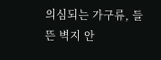의심되는 가구류, 들 뜬 벽지 안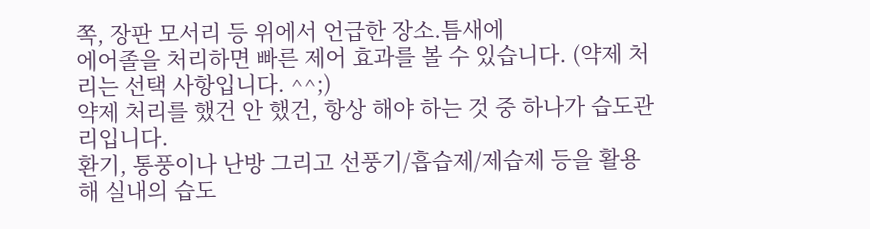쪽, 장판 모서리 등 위에서 언급한 장소.틈새에
에어졸을 처리하면 빠른 제어 효과를 볼 수 있습니다. (약제 처리는 선택 사항입니다. ^^;)
약제 처리를 했건 안 했건, 항상 해야 하는 것 중 하나가 습도관리입니다.
환기, 통풍이나 난방 그리고 선풍기/흡습제/제습제 등을 활용해 실내의 습도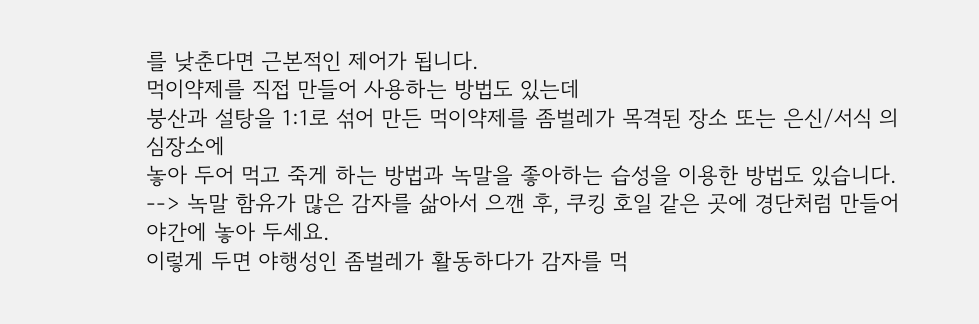를 낮춘다면 근본적인 제어가 됩니다.
먹이약제를 직접 만들어 사용하는 방법도 있는데
붕산과 설탕을 1:1로 섞어 만든 먹이약제를 좀벌레가 목격된 장소 또는 은신/서식 의심장소에
놓아 두어 먹고 죽게 하는 방법과 녹말을 좋아하는 습성을 이용한 방법도 있습니다.
--> 녹말 함유가 많은 감자를 삶아서 으깬 후, 쿠킹 호일 같은 곳에 경단처럼 만들어 야간에 놓아 두세요.
이렇게 두면 야행성인 좀벌레가 활동하다가 감자를 먹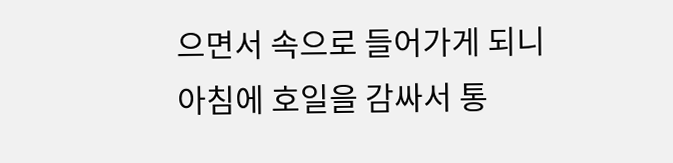으면서 속으로 들어가게 되니
아침에 호일을 감싸서 통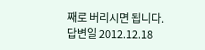째로 버리시면 됩니다.
답변일 2012.12.18